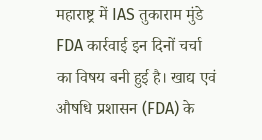महाराष्ट्र में IAS तुकाराम मुंडे FDA कार्रवाई इन दिनों चर्चा का विषय बनी हुई है। खाद्य एवं औषधि प्रशासन (FDA) के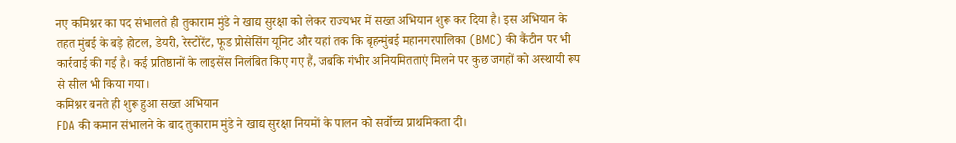नए कमिश्नर का पद संभालते ही तुकाराम मुंडे ने खाद्य सुरक्षा को लेकर राज्यभर में सख्त अभियान शुरू कर दिया है। इस अभियान के तहत मुंबई के बड़े होटल, डेयरी, रेस्टोरेंट, फूड प्रोसेसिंग यूनिट और यहां तक कि बृहन्मुंबई महानगरपालिका (BMC) की कैंटीन पर भी कार्रवाई की गई है। कई प्रतिष्ठानों के लाइसेंस निलंबित किए गए हैं, जबकि गंभीर अनियमितताएं मिलने पर कुछ जगहों को अस्थायी रूप से सील भी किया गया।
कमिश्नर बनते ही शुरू हुआ सख्त अभियान
FDA की कमान संभालने के बाद तुकाराम मुंडे ने खाद्य सुरक्षा नियमों के पालन को सर्वोच्च प्राथमिकता दी।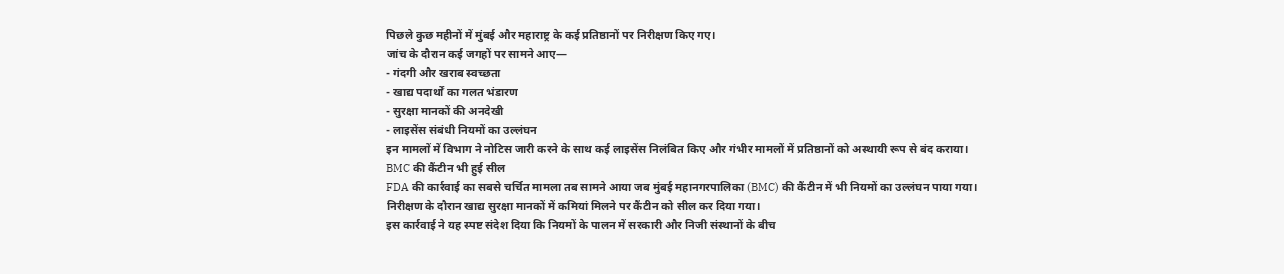पिछले कुछ महीनों में मुंबई और महाराष्ट्र के कई प्रतिष्ठानों पर निरीक्षण किए गए।
जांच के दौरान कई जगहों पर सामने आए—
- गंदगी और खराब स्वच्छता
- खाद्य पदार्थों का गलत भंडारण
- सुरक्षा मानकों की अनदेखी
- लाइसेंस संबंधी नियमों का उल्लंघन
इन मामलों में विभाग ने नोटिस जारी करने के साथ कई लाइसेंस निलंबित किए और गंभीर मामलों में प्रतिष्ठानों को अस्थायी रूप से बंद कराया।
BMC की कैंटीन भी हुई सील
FDA की कार्रवाई का सबसे चर्चित मामला तब सामने आया जब मुंबई महानगरपालिका (BMC) की कैंटीन में भी नियमों का उल्लंघन पाया गया।
निरीक्षण के दौरान खाद्य सुरक्षा मानकों में कमियां मिलने पर कैंटीन को सील कर दिया गया।
इस कार्रवाई ने यह स्पष्ट संदेश दिया कि नियमों के पालन में सरकारी और निजी संस्थानों के बीच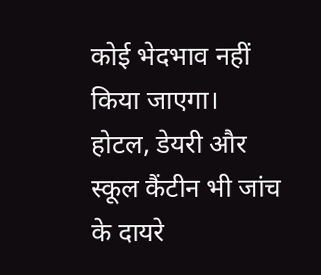कोई भेदभाव नहीं किया जाएगा।
होटल, डेयरी और स्कूल कैंटीन भी जांच के दायरे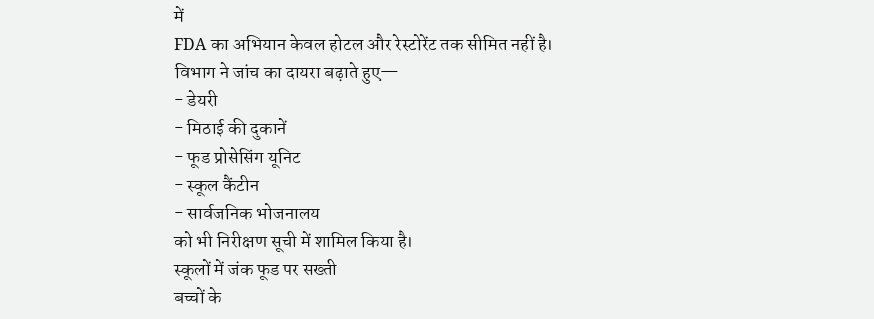में
FDA का अभियान केवल होटल और रेस्टोरेंट तक सीमित नहीं है।
विभाग ने जांच का दायरा बढ़ाते हुए—
- डेयरी
- मिठाई की दुकानें
- फूड प्रोसेसिंग यूनिट
- स्कूल कैंटीन
- सार्वजनिक भोजनालय
को भी निरीक्षण सूची में शामिल किया है।
स्कूलों में जंक फूड पर सख्ती
बच्चों के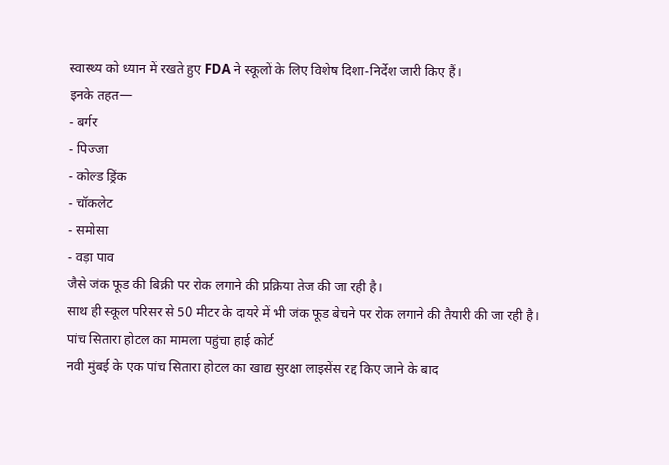स्वास्थ्य को ध्यान में रखते हुए FDA ने स्कूलों के लिए विशेष दिशा-निर्देश जारी किए हैं।
इनके तहत—
- बर्गर
- पिज्जा
- कोल्ड ड्रिंक
- चॉकलेट
- समोसा
- वड़ा पाव
जैसे जंक फूड की बिक्री पर रोक लगाने की प्रक्रिया तेज की जा रही है।
साथ ही स्कूल परिसर से 50 मीटर के दायरे में भी जंक फूड बेचने पर रोक लगाने की तैयारी की जा रही है।
पांच सितारा होटल का मामला पहुंचा हाई कोर्ट
नवी मुंबई के एक पांच सितारा होटल का खाद्य सुरक्षा लाइसेंस रद्द किए जाने के बाद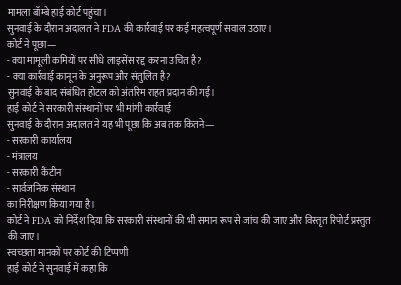मामला बॉम्बे हाई कोर्ट पहुंचा।
सुनवाई के दौरान अदालत ने FDA की कार्रवाई पर कई महत्वपूर्ण सवाल उठाए।
कोर्ट ने पूछा—
- क्या मामूली कमियों पर सीधे लाइसेंस रद्द करना उचित है?
- क्या कार्रवाई कानून के अनुरूप और संतुलित है?
सुनवाई के बाद संबंधित होटल को अंतरिम राहत प्रदान की गई।
हाई कोर्ट ने सरकारी संस्थानों पर भी मांगी कार्रवाई
सुनवाई के दौरान अदालत ने यह भी पूछा कि अब तक कितने—
- सरकारी कार्यालय
- मंत्रालय
- सरकारी कैंटीन
- सार्वजनिक संस्थान
का निरीक्षण किया गया है।
कोर्ट ने FDA को निर्देश दिया कि सरकारी संस्थानों की भी समान रूप से जांच की जाए और विस्तृत रिपोर्ट प्रस्तुत की जाए।
स्वच्छता मानकों पर कोर्ट की टिप्पणी
हाई कोर्ट ने सुनवाई में कहा कि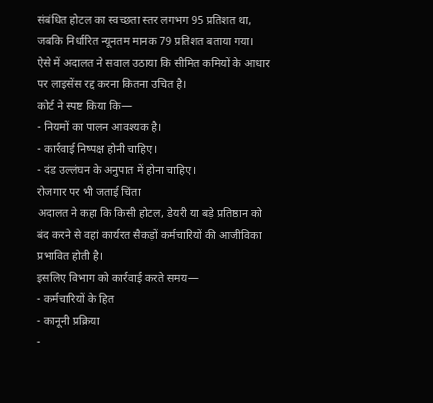संबंधित होटल का स्वच्छता स्तर लगभग 95 प्रतिशत था, जबकि निर्धारित न्यूनतम मानक 79 प्रतिशत बताया गया।
ऐसे में अदालत ने सवाल उठाया कि सीमित कमियों के आधार पर लाइसेंस रद्द करना कितना उचित है।
कोर्ट ने स्पष्ट किया कि—
- नियमों का पालन आवश्यक है।
- कार्रवाई निष्पक्ष होनी चाहिए।
- दंड उल्लंघन के अनुपात में होना चाहिए।
रोजगार पर भी जताई चिंता
अदालत ने कहा कि किसी होटल, डेयरी या बड़े प्रतिष्ठान को बंद करने से वहां कार्यरत सैकड़ों कर्मचारियों की आजीविका प्रभावित होती है।
इसलिए विभाग को कार्रवाई करते समय—
- कर्मचारियों के हित
- कानूनी प्रक्रिया
-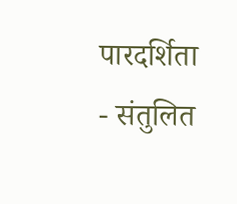पारदर्शिता
- संतुलित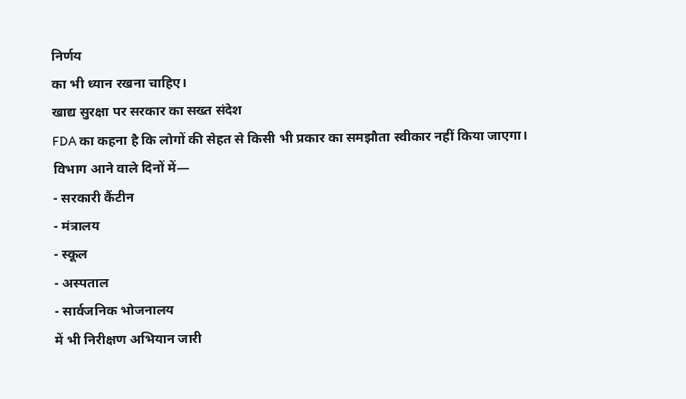निर्णय
का भी ध्यान रखना चाहिए।
खाद्य सुरक्षा पर सरकार का सख्त संदेश
FDA का कहना है कि लोगों की सेहत से किसी भी प्रकार का समझौता स्वीकार नहीं किया जाएगा।
विभाग आने वाले दिनों में—
- सरकारी कैंटीन
- मंत्रालय
- स्कूल
- अस्पताल
- सार्वजनिक भोजनालय
में भी निरीक्षण अभियान जारी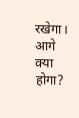रखेगा।
आगे क्या होगा?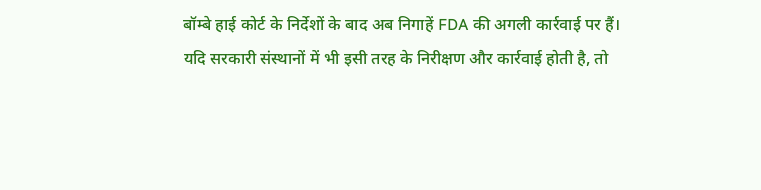बॉम्बे हाई कोर्ट के निर्देशों के बाद अब निगाहें FDA की अगली कार्रवाई पर हैं।
यदि सरकारी संस्थानों में भी इसी तरह के निरीक्षण और कार्रवाई होती है, तो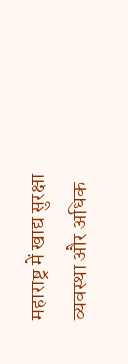महाराष्ट्र में खाद्य सुरक्षा व्यवस्था और अधिक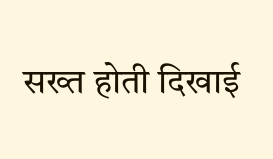सख्त होती दिखाई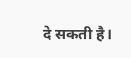दे सकती है।